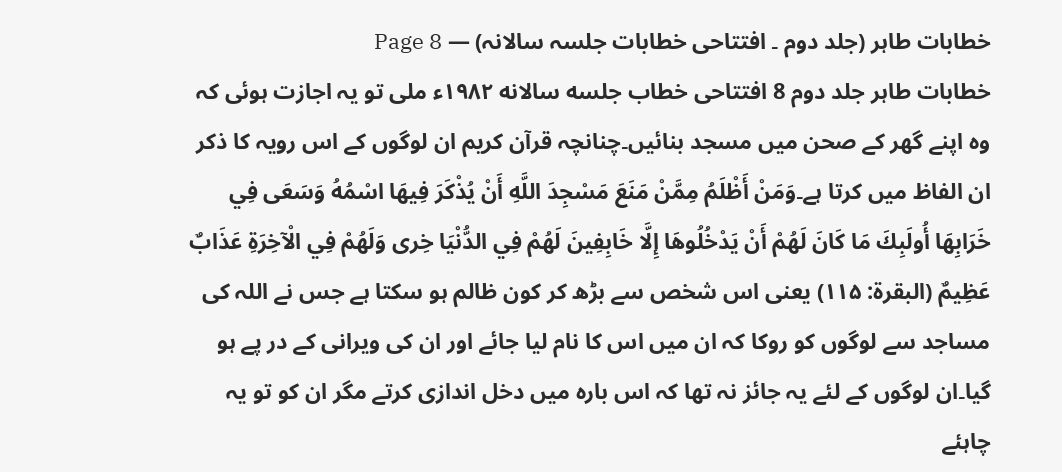خطابات طاہر (جلد دوم ۔ افتتاحی خطابات جلسہ سالانہ) — Page 8
خطابات طاہر جلد دوم 8 افتتاحی خطاب جلسه سالانه ۱۹۸۲ء ملی تو یہ اجازت ہوئی کہ وہ اپنے گھر کے صحن میں مسجد بنائیں۔چنانچہ قرآن کریم ان لوگوں کے اس رویہ کا ذکر ان الفاظ میں کرتا ہے۔وَمَنْ أَظْلَمُ مِمَّنْ مَنَعَ مَسْجِدَ اللَّهِ أَنْ يُذْكَرَ فِيهَا اسْمُهُ وَسَعَى فِي خَرَابِهَا أُولَبِكَ مَا كَانَ لَهُمْ أَنْ يَدْخُلُوهَا إِلَّا خَابِفِينَ لَهُمْ فِي الدُّنْيَا خِرى وَلَهُمْ فِي الْآخِرَةِ عَذَابٌ عَظِيمٌ (البقرة: ۱۱۵) یعنی اس شخص سے بڑھ کر کون ظالم ہو سکتا ہے جس نے اللہ کی مساجد سے لوگوں کو روکا کہ ان میں اس کا نام لیا جائے اور ان کی ویرانی کے در پے ہو گیا۔ان لوگوں کے لئے یہ جائز نہ تھا کہ اس بارہ میں دخل اندازی کرتے مگر ان کو تو یہ چاہئے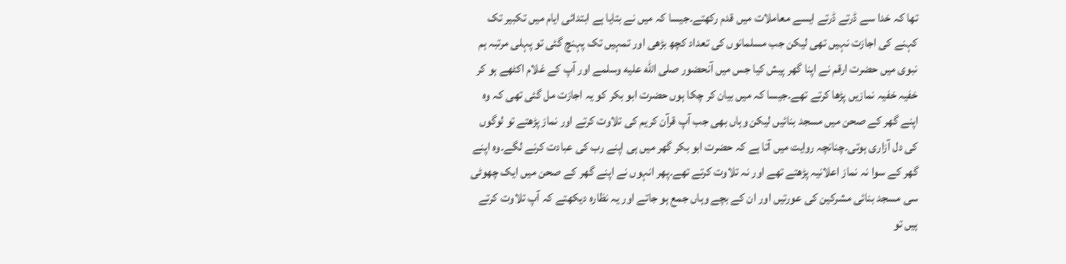تھا کہ خدا سے ڈرتے ڈرتے ایسے معاملات میں قدم رکھتے۔جیسا کہ میں نے بتایا ہے ابتدائی ایام میں تکبیر تک کہنے کی اجازت نہیں تھی لیکن جب مسلمانوں کی تعداد کچھ بڑھی اور تمہیں تک پہنچ گئی تو پہلی مرتبہ ہم نبوی میں حضرت ارقم نے اپنا گھر پیش کیا جس میں آنحضور صلى الله عليه وسلمے اور آپ کے غلام اکٹھے ہو کر خفیہ خفیہ نمازیں پڑھا کرتے تھے۔جیسا کہ میں بیان کر چکا ہوں حضرت ابو بکر کو یہ اجازت مل گئی تھی کہ وہ اپنے گھر کے صحن میں مسجد بنائیں لیکن وہاں بھی جب آپ قرآن کریم کی تلاوت کرتے اور نماز پڑھتے تو لوگوں کی دل آزاری ہوتی۔چنانچہ روایت میں آتا ہے کہ حضرت ابو بکر گھر میں ہی اپنے رب کی عبادت کرنے لگے۔وہ اپنے گھر کے سوا نہ نماز اعلانیہ پڑھتے تھے اور نہ تلاوت کرتے تھے۔پھر انہوں نے اپنے گھر کے صحن میں ایک چھوٹی سی مسجد بنائی مشرکین کی عورتیں اور ان کے بچے وہاں جمع ہو جاتے اور یہ نظارہ دیکھتے کہ آپ تلاوت کرتے ہیں تو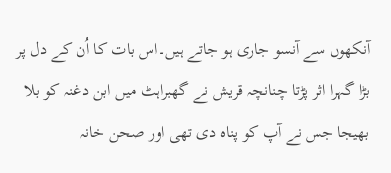آنکھوں سے آنسو جاری ہو جاتے ہیں۔اس بات کا اُن کے دل پر بڑا گہرا اثر پڑتا چنانچہ قریش نے گھبراہٹ میں ابن دغنہ کو بلا بھیجا جس نے آپ کو پناہ دی تھی اور صحن خانہ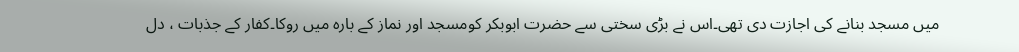میں مسجد بنانے کی اجازت دی تھی۔اس نے بڑی سختی سے حضرت ابوبکر کومسجد اور نماز کے بارہ میں روکا۔کفار کے جذبات ، دل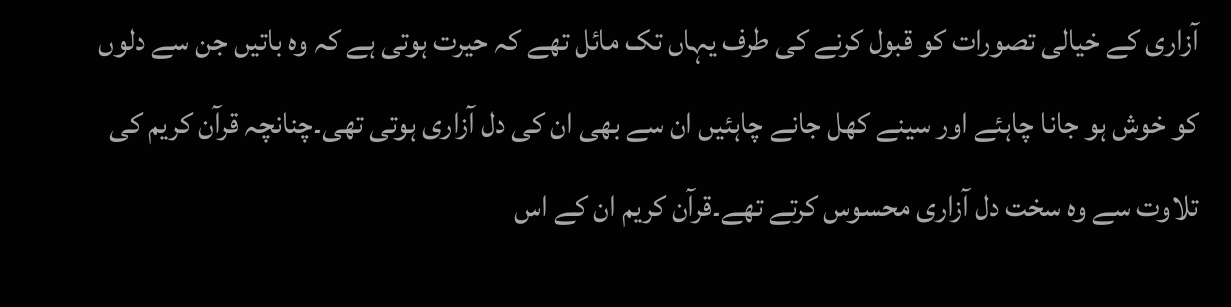آزاری کے خیالی تصورات کو قبول کرنے کی طرف یہاں تک مائل تھے کہ حیرت ہوتی ہے کہ وہ باتیں جن سے دلوں کو خوش ہو جانا چاہئے اور سینے کھل جانے چاہئیں ان سے بھی ان کی دل آزاری ہوتی تھی۔چنانچہ قرآن کریم کی تلاوت سے وہ سخت دل آزاری محسوس کرتے تھے۔قرآن کریم ان کے اس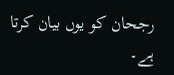رجحان کو یوں بیان کرتا ہے۔